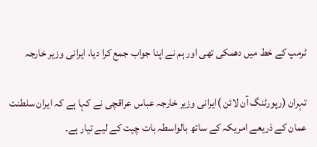ٹرمپ کے خط میں دھمکی تھی اور ہم نے اپنا جواب جمع کرا دیا، ایرانی وزیر خارجہ

تہران (رپورٹنگ آن لائن )ایرانی وزیر خارجہ عباس عراقچی نے کہا ہے کہ ایران سلطنت عمان کے ذریعے امریکہ کے ساتھ بالواسطہ بات چیت کے لیے تیار ہے۔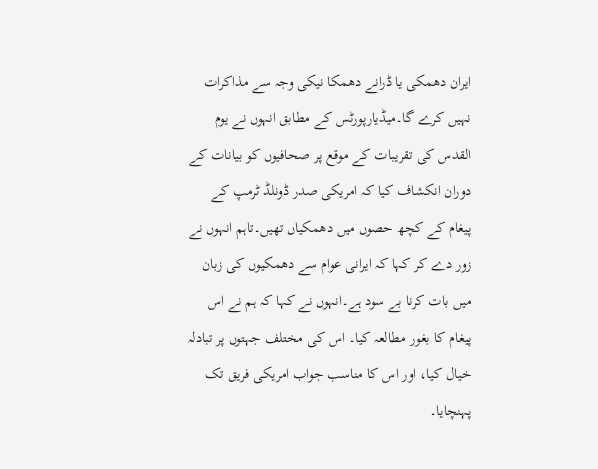ایران دھمکی یا ڈرانے دھمکا نیکی وجہ سے مذاکرات نہیں کرے گا۔میڈیارپورٹس کے مطابق انہوں نے یوم القدس کی تقریبات کے موقع پر صحافیوں کو بیانات کے دوران انکشاف کیا کہ امریکی صدر ڈونلڈ ٹرمپ کے پیغام کے کچھ حصوں میں دھمکیاں تھیں۔تاہم انہوں نے زور دے کر کہا کہ ایرانی عوام سے دھمکیوں کی زبان میں بات کرنا بے سود ہے۔انہوں نے کہا کہ ہم نے اس پیغام کا بغور مطالعہ کیا۔ اس کی مختلف جہتوں پر تبادلہ خیال کیا، اور اس کا مناسب جواب امریکی فریق تک پہنچایا۔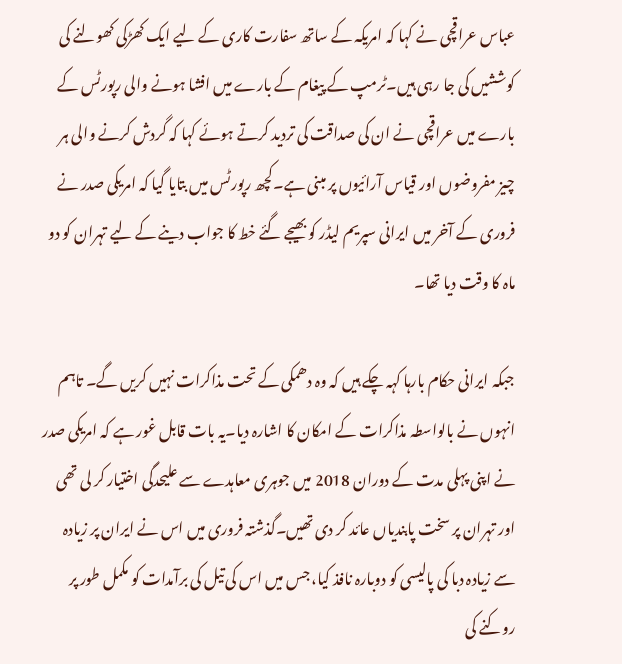عباس عراقچی نے کہا کہ امریکہ کے ساتھ سفارت کاری کے لیے ایک کھڑکی کھولنے کی کوششیں کی جا رہی ہیں۔ٹرمپ کے پیغام کے بارے میں افشا ہونے والی رپورٹس کے بارے میں عراقچی نے ان کی صداقت کی تردید کرتے ہوئے کہا کہ گردش کرنے والی ہر چیز مفروضوں اور قیاس آرائیوں پر مبنی ہے۔کچھ رپورٹس میں بتایا گیا کہ امریکی صدر نے فروری کے آخر میں ایرانی سپریم لیڈر کو بھیجے گئے خط کا جواب دینے کے لیے تہران کو دو ماہ کا وقت دیا تھا۔

جبکہ ایرانی حکام بارہا کہہ چکے ہیں کہ وہ دھمکی کے تحت مذاکرات نہیں کریں گے۔ تاہم انہوں نے بالواسطہ مذاکرات کے امکان کا اشارہ دیا۔یہ بات قابل غور ہے کہ امریکی صدر نے اپنی پہلی مدت کے دوران 2018 میں جوہری معاہدے سے علیحدگی اختیار کر لی تھی اور تہران پر سخت پابندیاں عائد کر دی تھیں۔گذشتہ فروری میں اس نے ایران پر زیادہ سے زیادہ دبا کی پالیسی کو دوبارہ نافذ کیا، جس میں اس کی تیل کی برآمدات کو مکمل طور پر روکنے کی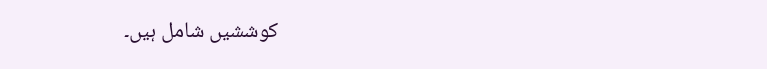کوششیں شامل ہیں۔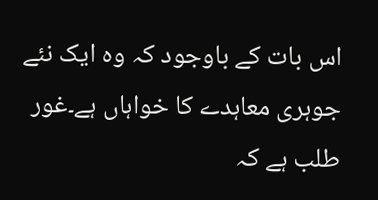اس بات کے باوجود کہ وہ ایک نئے جوہری معاہدے کا خواہاں ہے۔غور طلب ہے کہ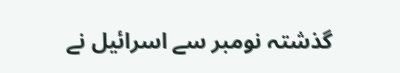گذشتہ نومبر سے اسرائیل نے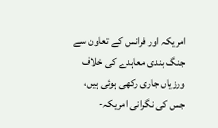امریکہ اور فرانس کے تعاون سے جنگ بندی معاہدے کی خلاف ورزیاں جاری رکھی ہوئی ہیں، جس کی نگرانی امریکہ-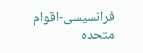فرانسیسی-اقوام متحدہ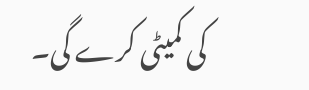کی کمیٹی کرے گی۔